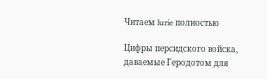Читаем lurie полностью

Цифры персидского войска, даваемые Геродотом для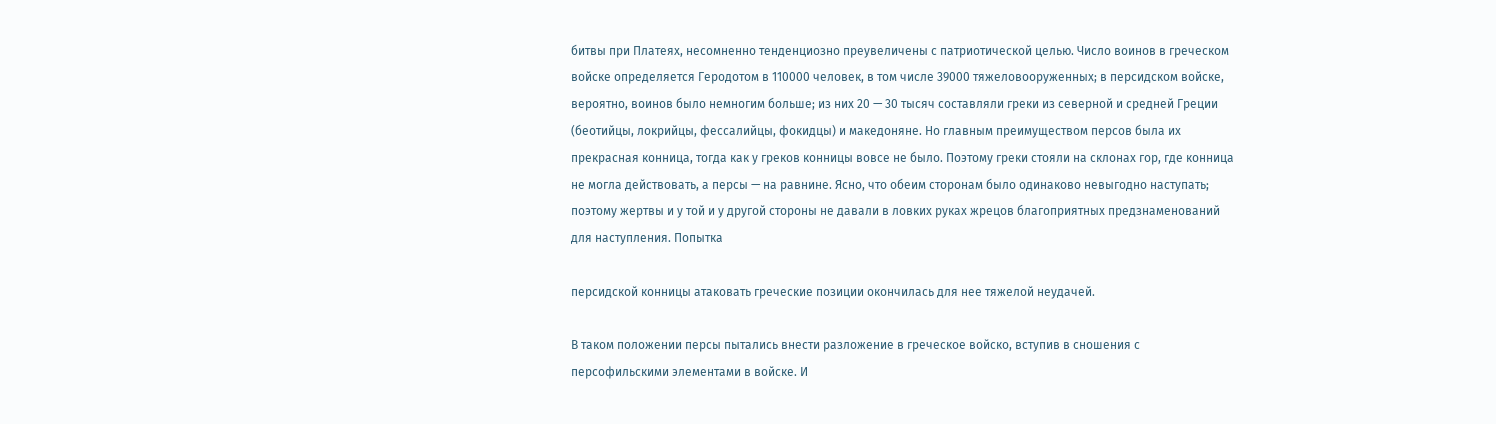битвы при Платеях, несомненно тенденциозно преувеличены с патриотической целью. Число воинов в греческом войске определяется Геродотом в 110000 человек, в том числе 39000 тяжеловооруженных; в персидском войске, вероятно, воинов было немногим больше; из них 20 — 30 тысяч составляли греки из северной и средней Греции (беотийцы, локрийцы, фессалийцы, фокидцы) и македоняне. Но главным преимуществом персов была их прекрасная конница, тогда как у греков конницы вовсе не было. Поэтому греки стояли на склонах гор, где конница не могла действовать, а персы — на равнине. Ясно, что обеим сторонам было одинаково невыгодно наступать; поэтому жертвы и у той и у другой стороны не давали в ловких руках жрецов благоприятных предзнаменований для наступления. Попытка

персидской конницы атаковать греческие позиции окончилась для нее тяжелой неудачей.

В таком положении персы пытались внести разложение в греческое войско, вступив в сношения с персофильскими элементами в войске. И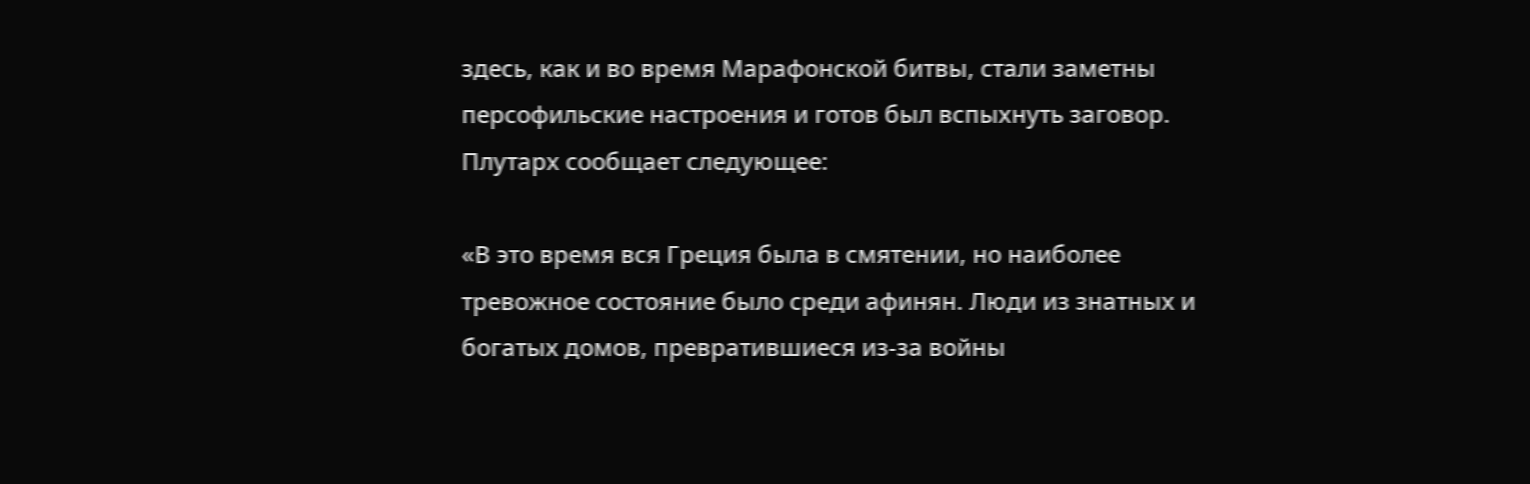здесь, как и во время Марафонской битвы, стали заметны персофильские настроения и готов был вспыхнуть заговор. Плутарх сообщает следующее:

«В это время вся Греция была в смятении, но наиболее тревожное состояние было среди афинян. Люди из знатных и богатых домов, превратившиеся из-за войны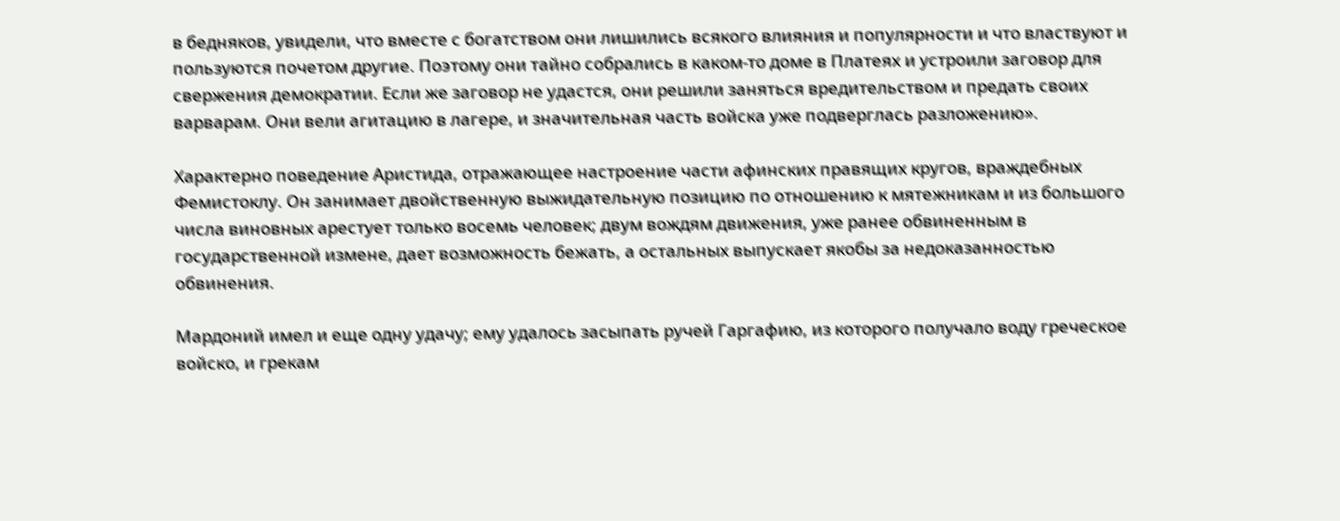в бедняков, увидели, что вместе с богатством они лишились всякого влияния и популярности и что властвуют и пользуются почетом другие. Поэтому они тайно собрались в каком-то доме в Платеях и устроили заговор для свержения демократии. Если же заговор не удастся, они решили заняться вредительством и предать своих варварам. Они вели агитацию в лагере, и значительная часть войска уже подверглась разложению».

Характерно поведение Аристида, отражающее настроение части афинских правящих кругов, враждебных Фемистоклу. Он занимает двойственную выжидательную позицию по отношению к мятежникам и из большого числа виновных арестует только восемь человек; двум вождям движения, уже ранее обвиненным в государственной измене, дает возможность бежать, а остальных выпускает якобы за недоказанностью обвинения.

Мардоний имел и еще одну удачу; ему удалось засыпать ручей Гаргафию, из которого получало воду греческое войско, и грекам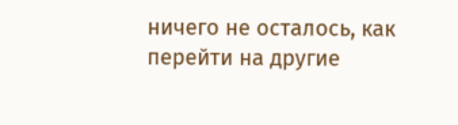ничего не осталось, как перейти на другие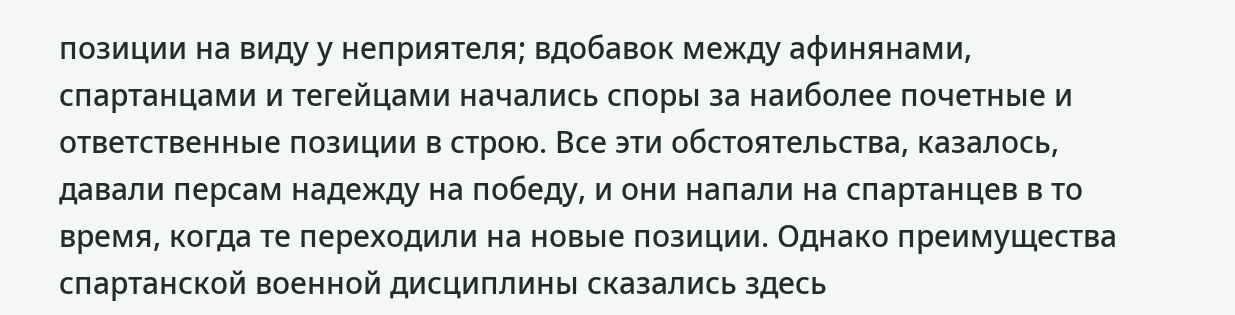позиции на виду у неприятеля; вдобавок между афинянами, спартанцами и тегейцами начались споры за наиболее почетные и ответственные позиции в строю. Все эти обстоятельства, казалось, давали персам надежду на победу, и они напали на спартанцев в то время, когда те переходили на новые позиции. Однако преимущества спартанской военной дисциплины сказались здесь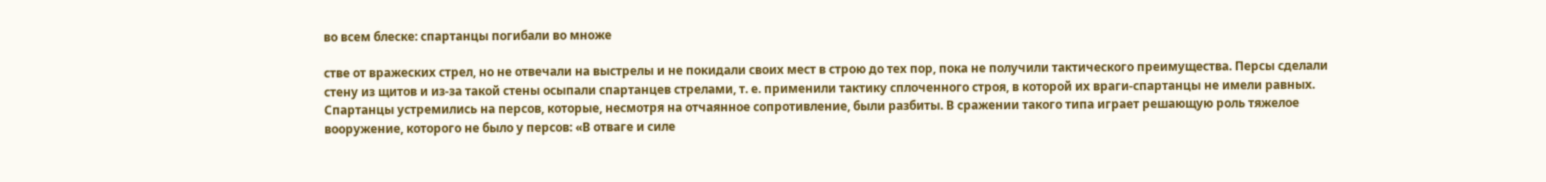во всем блеске: спартанцы погибали во множе

стве от вражеских стрел, но не отвечали на выстрелы и не покидали своих мест в строю до тех пор, пока не получили тактического преимущества. Персы сделали стену из щитов и из-за такой стены осыпали спартанцев стрелами, т. е. применили тактику сплоченного строя, в которой их враги-спартанцы не имели равных. Спартанцы устремились на персов, которые, несмотря на отчаянное сопротивление, были разбиты. В сражении такого типа играет решающую роль тяжелое вооружение, которого не было у персов: «В отваге и силе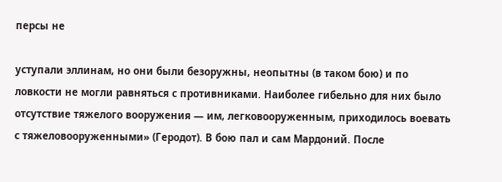персы не

уступали эллинам, но они были безоружны, неопытны (в таком бою) и по ловкости не могли равняться с противниками. Наиболее гибельно для них было отсутствие тяжелого вооружения — им, легковооруженным, приходилось воевать с тяжеловооруженными» (Геродот). В бою пал и сам Мардоний. После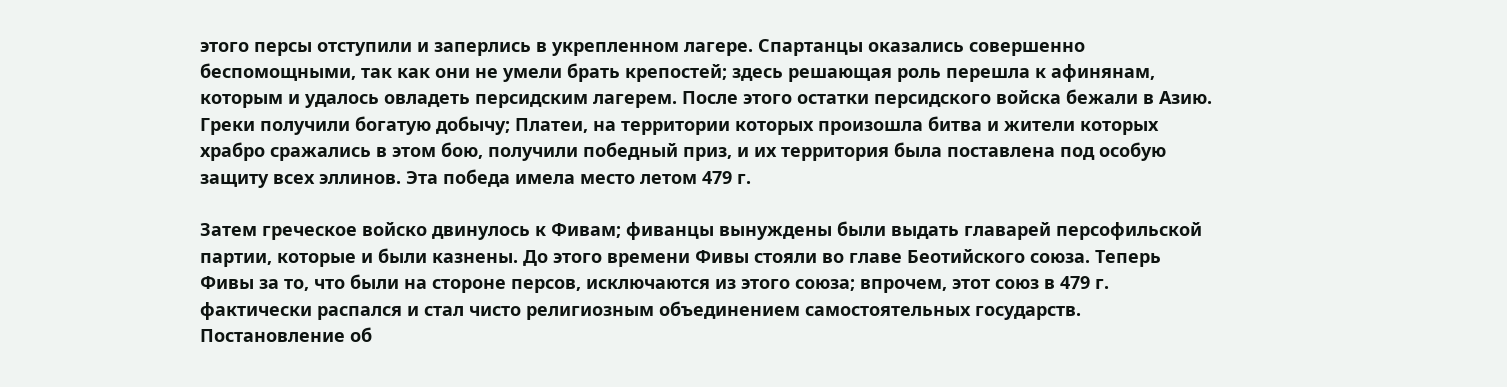этого персы отступили и заперлись в укрепленном лагере. Спартанцы оказались совершенно беспомощными, так как они не умели брать крепостей; здесь решающая роль перешла к афинянам, которым и удалось овладеть персидским лагерем. После этого остатки персидского войска бежали в Азию. Греки получили богатую добычу; Платеи, на территории которых произошла битва и жители которых храбро сражались в этом бою, получили победный приз, и их территория была поставлена под особую защиту всех эллинов. Эта победа имела место летом 479 г.

Затем греческое войско двинулось к Фивам; фиванцы вынуждены были выдать главарей персофильской партии, которые и были казнены. До этого времени Фивы стояли во главе Беотийского союза. Теперь Фивы за то, что были на стороне персов, исключаются из этого союза; впрочем, этот союз в 479 г. фактически распался и стал чисто религиозным объединением самостоятельных государств. Постановление об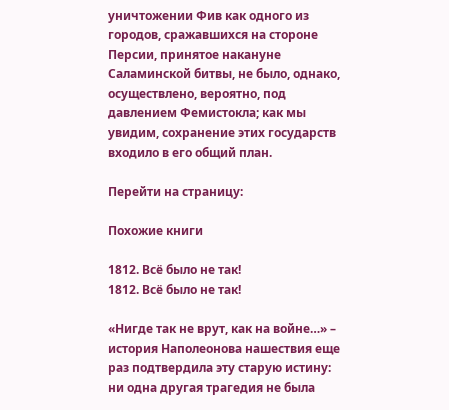уничтожении Фив как одного из городов, сражавшихся на стороне Персии, принятое накануне Саламинской битвы, не было, однако, осуществлено, вероятно, под давлением Фемистокла; как мы увидим, сохранение этих государств входило в его общий план.

Перейти на страницу:

Похожие книги

1812. Всё было не так!
1812. Всё было не так!

«Нигде так не врут, как на войне…» – история Наполеонова нашествия еще раз подтвердила эту старую истину: ни одна другая трагедия не была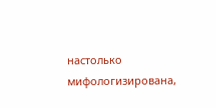настолько мифологизирована,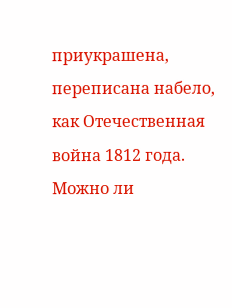приукрашена, переписана набело, как Отечественная война 1812 года. Можно ли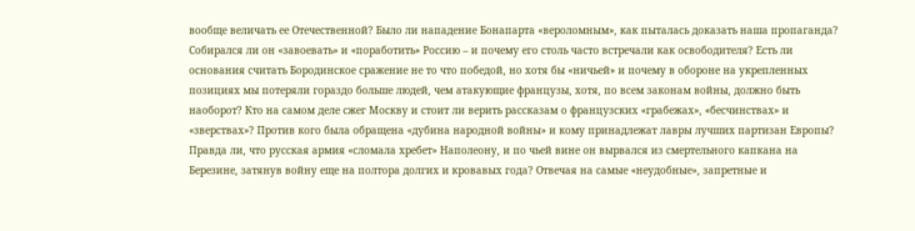вообще величать ее Отечественной? Было ли нападение Бонапарта «вероломным», как пыталась доказать наша пропаганда? Собирался ли он «завоевать» и «поработить» Россию – и почему его столь часто встречали как освободителя? Есть ли основания считать Бородинское сражение не то что победой, но хотя бы «ничьей» и почему в обороне на укрепленных позициях мы потеряли гораздо больше людей, чем атакующие французы, хотя, по всем законам войны, должно быть наоборот? Кто на самом деле сжег Москву и стоит ли верить рассказам о французских «грабежах», «бесчинствах» и «зверствах»? Против кого была обращена «дубина народной войны» и кому принадлежат лавры лучших партизан Европы? Правда ли, что русская армия «сломала хребет» Наполеону, и по чьей вине он вырвался из смертельного капкана на Березине, затянув войну еще на полтора долгих и кровавых года? Отвечая на самые «неудобные», запретные и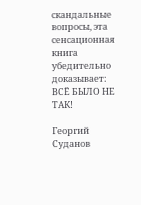скандальные вопросы, эта сенсационная книга убедительно доказывает: ВСЁ БЫЛО НЕ ТАК!

Георгий Суданов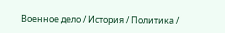Военное дело / История / Политика /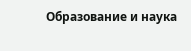Образование и наука